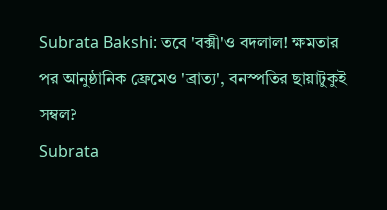Subrata Bakshi: তবে 'বক্সী'ও বদলাল! ক্ষমতার পর আনুষ্ঠানিক ফ্রেমেও 'ব্রাত্য', বনস্পতির ছায়াটুকুই সম্বল?
Subrata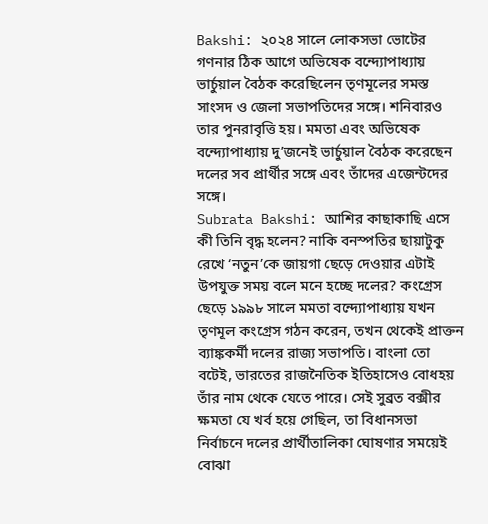Bakshi: ২০২৪ সালে লোকসভা ভোটের গণনার ঠিক আগে অভিষেক বন্দ্যোপাধ্যায় ভার্চুয়াল বৈঠক করেছিলেন তৃণমূলের সমস্ত সাংসদ ও জেলা সভাপতিদের সঙ্গে। শনিবারও তার পুনরাবৃত্তি হয়। মমতা এবং অভিষেক বন্দ্যোপাধ্যায় দু’জনেই ভার্চুয়াল বৈঠক করেছেন দলের সব প্রার্থীর সঙ্গে এবং তাঁদের এজেন্টদের সঙ্গে।
Subrata Bakshi: আশির কাছাকাছি এসে কী তিনি বৃদ্ধ হলেন? নাকি বনস্পতির ছায়াটুকু রেখে ‘নতুন’কে জায়গা ছেড়ে দেওয়ার এটাই উপযুক্ত সময় বলে মনে হচ্ছে দলের? কংগ্রেস ছেড়ে ১৯৯৮ সালে মমতা বন্দ্যোপাধ্যায় যখন তৃণমূল কংগ্রেস গঠন করেন, তখন থেকেই প্রাক্তন ব্যাঙ্ককর্মী দলের রাজ্য সভাপতি। বাংলা তো বটেই, ভারতের রাজনৈতিক ইতিহাসেও বোধহয় তাঁর নাম থেকে যেতে পারে। সেই সুব্রত বক্সীর ক্ষমতা যে খর্ব হয়ে গেছিল, তা বিধানসভা নির্বাচনে দলের প্রার্থীতালিকা ঘোষণার সময়েই বোঝা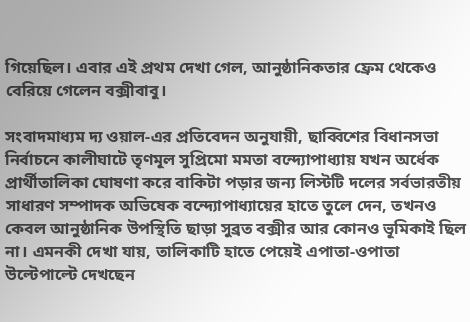গিয়েছিল। এবার এই প্রথম দেখা গেল, আনুষ্ঠানিকতার ফ্রেম থেকেও বেরিয়ে গেলেন বক্সীবাবু।

সংবাদমাধ্যম দ্য ওয়াল-এর প্রতিবেদন অনুযায়ী, ছাব্বিশের বিধানসভা নির্বাচনে কালীঘাটে তৃণমূল সুপ্রিমো মমতা বন্দ্যোপাধ্যায় যখন অর্ধেক প্রার্থীতালিকা ঘোষণা করে বাকিটা পড়ার জন্য লিস্টটি দলের সর্বভারতীয় সাধারণ সম্পাদক অভিষেক বন্দ্যোপাধ্যায়ের হাতে তুলে দেন, তখনও কেবল আনুষ্ঠানিক উপস্থিতি ছাড়া সুব্রত বক্সীর আর কোনও ভূমিকাই ছিল না। এমনকী দেখা যায়, তালিকাটি হাতে পেয়েই এপাতা-ওপাতা উল্টেপাল্টে দেখছেন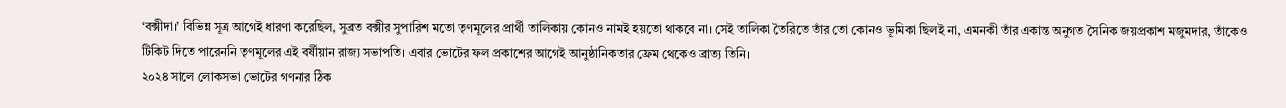‘বক্সীদা।’ বিভিন্ন সূত্র আগেই ধারণা করেছিল, সুব্রত বক্সীর সুপারিশ মতো তৃণমূলের প্রার্থী তালিকায় কোনও নামই হয়তো থাকবে না। সেই তালিকা তৈরিতে তাঁর তো কোনও ভূমিকা ছিলই না, এমনকী তাঁর একান্ত অনুগত সৈনিক জয়প্রকাশ মজুমদার, তাঁকেও টিকিট দিতে পারেননি তৃণমূলের এই বর্ষীয়ান রাজ্য সভাপতি। এবার ভোটের ফল প্রকাশের আগেই আনুষ্ঠানিকতার ফ্রেম থেকেও ব্রাত্য তিনি।
২০২৪ সালে লোকসভা ভোটের গণনার ঠিক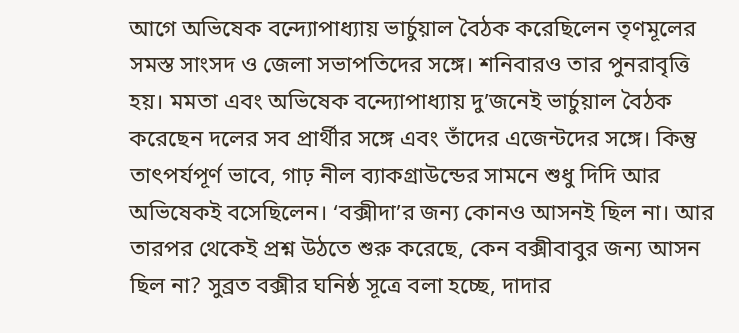আগে অভিষেক বন্দ্যোপাধ্যায় ভার্চুয়াল বৈঠক করেছিলেন তৃণমূলের সমস্ত সাংসদ ও জেলা সভাপতিদের সঙ্গে। শনিবারও তার পুনরাবৃত্তি হয়। মমতা এবং অভিষেক বন্দ্যোপাধ্যায় দু’জনেই ভার্চুয়াল বৈঠক করেছেন দলের সব প্রার্থীর সঙ্গে এবং তাঁদের এজেন্টদের সঙ্গে। কিন্তু তাৎপর্যপূর্ণ ভাবে, গাঢ় নীল ব্যাকগ্রাউন্ডের সামনে শুধু দিদি আর অভিষেকই বসেছিলেন। ‘বক্সীদা’র জন্য কোনও আসনই ছিল না। আর তারপর থেকেই প্রশ্ন উঠতে শুরু করেছে, কেন বক্সীবাবুর জন্য আসন ছিল না? সুব্রত বক্সীর ঘনিষ্ঠ সূত্রে বলা হচ্ছে, দাদার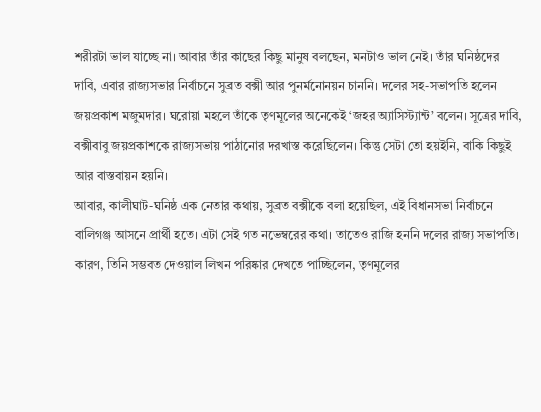শরীরটা ভাল যাচ্ছে না। আবার তাঁর কাছের কিছু মানুষ বলছেন, মনটাও ভাল নেই। তাঁর ঘনিষ্ঠদের দাবি, এবার রাজ্যসভার নির্বাচনে সুব্রত বক্সী আর পুনর্মনোনয়ন চাননি। দলের সহ-সভাপতি হলেন জয়প্রকাশ মজুমদার। ঘরোয়া মহলে তাঁকে তৃণমূলের অনেকেই ‘জহর অ্যাসিস্ট্যান্ট’ বলেন। সূত্রের দাবি, বক্সীবাবু জয়প্রকাশকে রাজ্যসভায় পাঠানোর দরখাস্ত করেছিলেন। কিন্তু সেটা তো হয়ইনি, বাকি কিছুই আর বাস্তবায়ন হয়নি।
আবার, কালীঘাট-ঘনিষ্ঠ এক নেতার কথায়, সুব্রত বক্সীকে বলা হয়েছিল, এই বিধানসভা নির্বাচনে বালিগঞ্জ আসনে প্রার্থী হতে। এটা সেই গত নভেম্বরের কথা। তাতেও রাজি হননি দলের রাজ্য সভাপতি। কারণ, তিনি সম্ভবত দেওয়াল লিখন পরিষ্কার দেখতে পাচ্ছিলেন, তৃণমূলের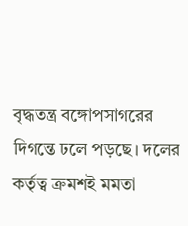বৃদ্ধতন্ত্র বঙ্গোপসাগরের দিগন্তে ঢলে পড়ছে। দলের কর্তৃত্ব ক্রমশই মমতা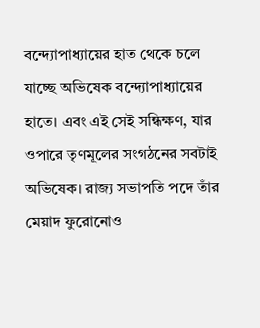বন্দ্যোপাধ্যায়ের হাত থেকে চলে যাচ্ছে অভিষেক বন্দ্যোপাধ্যায়ের হাতে। এবং এই সেই সন্ধিক্ষণ, যার ওপারে তৃণমূলের সংগঠনের সবটাই অভিষেক। রাজ্য সভাপতি পদে তাঁর মেয়াদ ফুরোনোও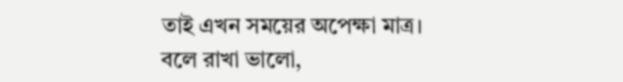তাই এখন সময়ের অপেক্ষা মাত্র।
বলে রাখা ভালো,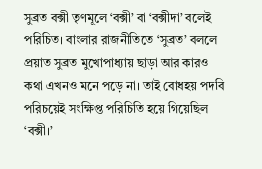সুব্রত বক্সী তৃণমূলে ‘বক্সী’ বা ‘বক্সীদা’ বলেই পরিচিত। বাংলার রাজনীতিতে ‘সুব্রত’ বললে প্রয়াত সুব্রত মুখোপাধ্যায় ছাড়া আর কারও কথা এখনও মনে পড়ে না। তাই বোধহয় পদবি পরিচয়েই সংক্ষিপ্ত পরিচিতি হয়ে গিয়েছিল ‘বক্সী।’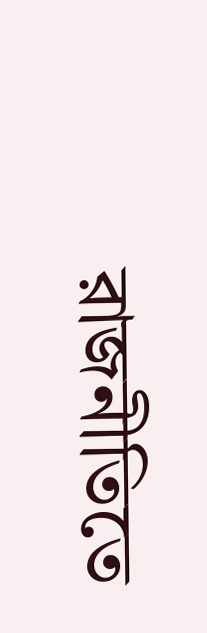রাজনীতিতে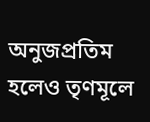অনুজপ্রতিম হলেও তৃণমূলে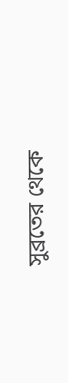সুব্রতের থেকে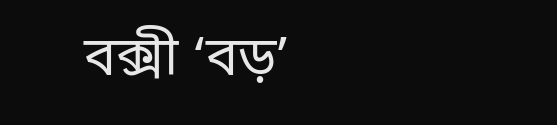বক্সী ‘বড়’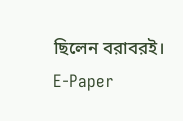ছিলেন বরাবরই।
E-Paper